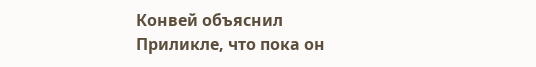Конвей объяснил Приликле, что пока он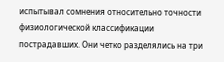испытывал сомнения относительно точности физиологической классификации пострадавших. Они четко разделялись на три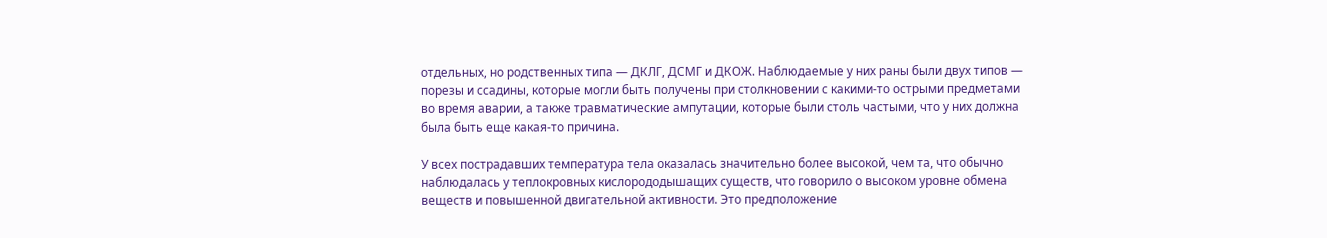отдельных, но родственных типа — ДКЛГ, ДСМГ и ДКОЖ. Наблюдаемые у них раны были двух типов — порезы и ссадины, которые могли быть получены при столкновении с какими-то острыми предметами во время аварии, а также травматические ампутации, которые были столь частыми, что у них должна была быть еще какая-то причина.

У всех пострадавших температура тела оказалась значительно более высокой, чем та, что обычно наблюдалась у теплокровных кислорододышащих существ, что говорило о высоком уровне обмена веществ и повышенной двигательной активности. Это предположение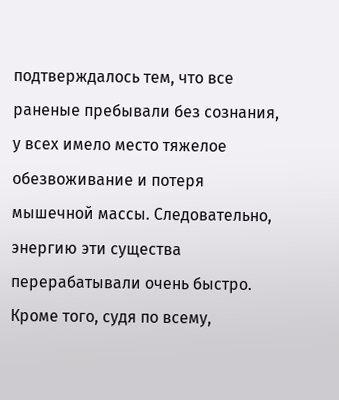подтверждалось тем, что все раненые пребывали без сознания, у всех имело место тяжелое обезвоживание и потеря мышечной массы. Следовательно, энергию эти существа перерабатывали очень быстро. Кроме того, судя по всему,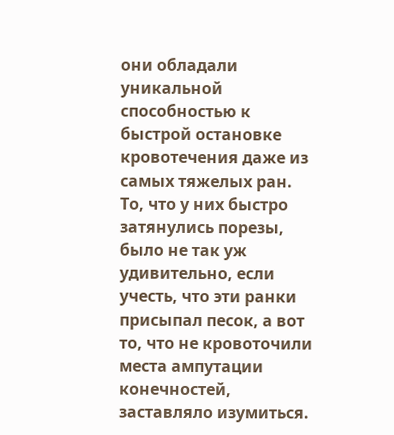они обладали уникальной способностью к быстрой остановке кровотечения даже из самых тяжелых ран. То, что у них быстро затянулись порезы, было не так уж удивительно, если учесть, что эти ранки присыпал песок, а вот то, что не кровоточили места ампутации конечностей, заставляло изумиться.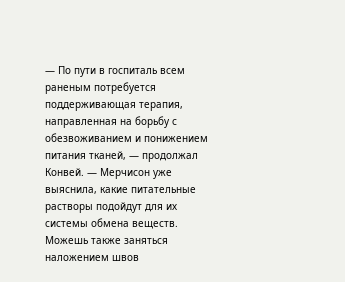— По пути в госпиталь всем раненым потребуется поддерживающая терапия, направленная на борьбу с обезвоживанием и понижением питания тканей, — продолжал Конвей. — Мерчисон уже выяснила, какие питательные растворы подойдут для их системы обмена веществ. Можешь также заняться наложением швов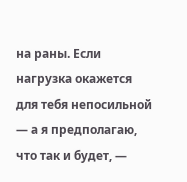на раны. Если нагрузка окажется для тебя непосильной — а я предполагаю, что так и будет, —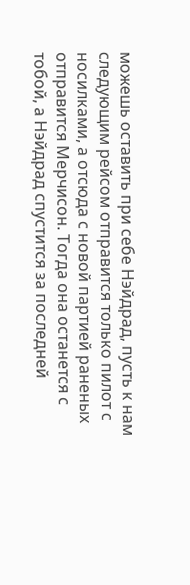можешь оставить при себе Нэйдрад, пусть к нам следующим рейсом отправится только пилот с носилками, а отсюда с новой партией раненых отправится Мерчисон. Тогда она останется с тобой, а Нэйдрад спустится за последней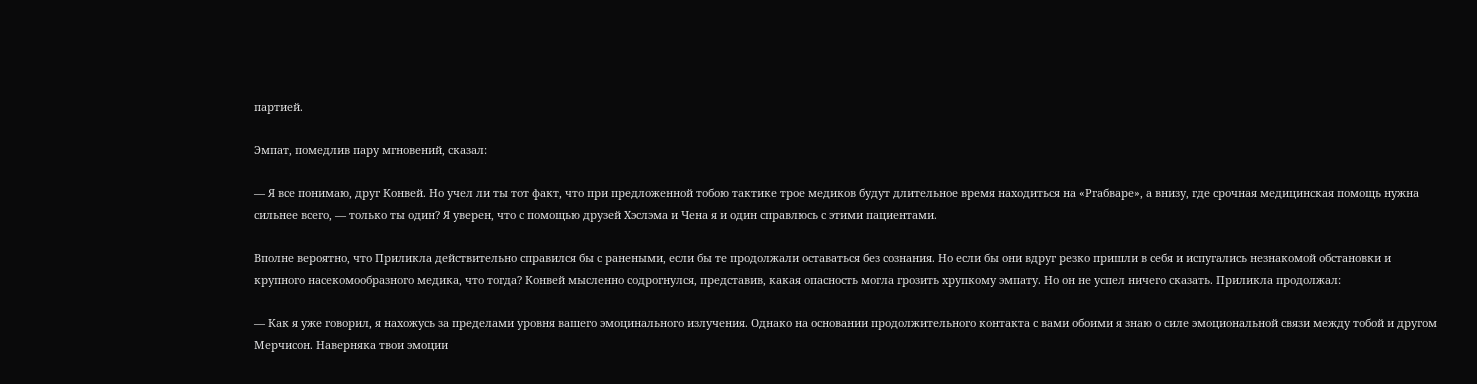партией.

Эмпат, помедлив пару мгновений, сказал:

— Я все понимаю, друг Конвей. Но учел ли ты тот факт, что при предложенной тобою тактике трое медиков будут длительное время находиться на «Ргабваре», а внизу, где срочная медицинская помощь нужна сильнее всего, — только ты один? Я уверен, что с помощью друзей Хэслэма и Чена я и один справлюсь с этими пациентами.

Вполне вероятно, что Приликла действительно справился бы с ранеными, если бы те продолжали оставаться без сознания. Но если бы они вдруг резко пришли в себя и испугались незнакомой обстановки и крупного насекомообразного медика, что тогда? Конвей мысленно содрогнулся, представив, какая опасность могла грозить хрупкому эмпату. Но он не успел ничего сказать. Приликла продолжал:

— Как я уже говорил, я нахожусь за пределами уровня вашего эмоцинального излучения. Однако на основании продолжительного контакта с вами обоими я знаю о силе эмоциональной связи между тобой и другом Мерчисон. Наверняка твои эмоции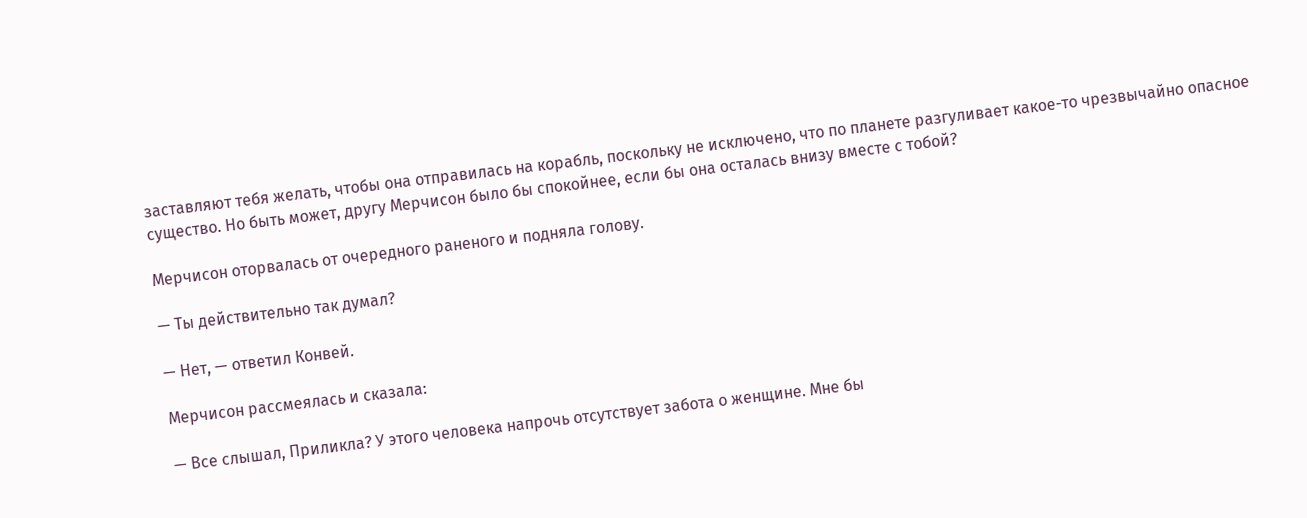заставляют тебя желать, чтобы она отправилась на корабль, поскольку не исключено, что по планете разгуливает какое-то чрезвычайно опасное существо. Но быть может, другу Мерчисон было бы спокойнее, если бы она осталась внизу вместе с тобой?

Мерчисон оторвалась от очередного раненого и подняла голову.

— Ты действительно так думал?

— Нет, — ответил Конвей.

Мерчисон рассмеялась и сказала:

— Все слышал, Приликла? У этого человека напрочь отсутствует забота о женщине. Мне бы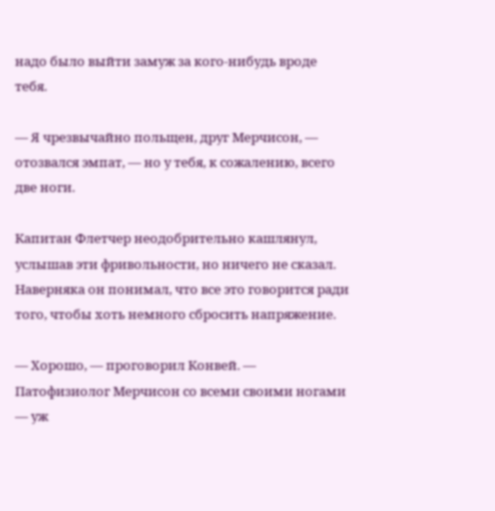надо было выйти замуж за кого-нибудь вроде тебя.

— Я чрезвычайно польщен, друг Мерчисон, — отозвался эмпат, — но у тебя, к сожалению, всего две ноги.

Капитан Флетчер неодобрительно кашлянул, услышав эти фривольности, но ничего не сказал. Наверняка он понимал, что все это говорится ради того, чтобы хоть немного сбросить напряжение.

— Хорошо, — проговорил Конвей. — Патофизиолог Мерчисон со всеми своими ногами — уж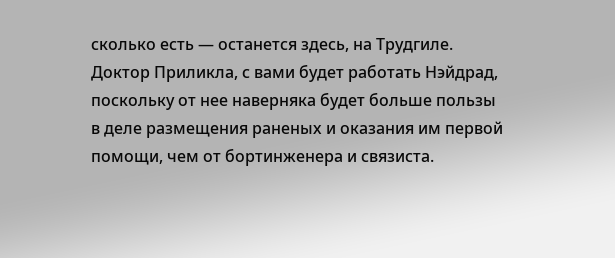сколько есть — останется здесь, на Трудгиле. Доктор Приликла, с вами будет работать Нэйдрад, поскольку от нее наверняка будет больше пользы в деле размещения раненых и оказания им первой помощи, чем от бортинженера и связиста.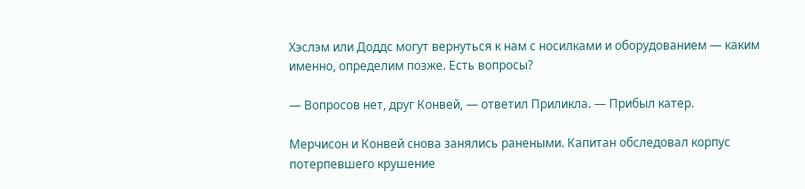Хэслэм или Доддс могут вернуться к нам с носилками и оборудованием — каким именно, определим позже. Есть вопросы?

— Вопросов нет, друг Конвей, — ответил Приликла. — Прибыл катер.

Мерчисон и Конвей снова занялись ранеными. Капитан обследовал корпус потерпевшего крушение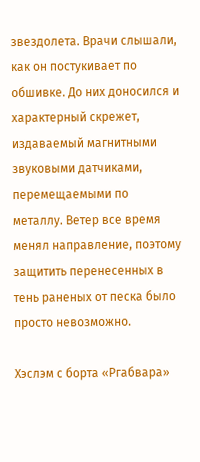звездолета. Врачи слышали, как он постукивает по обшивке. До них доносился и характерный скрежет, издаваемый магнитными звуковыми датчиками, перемещаемыми по металлу. Ветер все время менял направление, поэтому защитить перенесенных в тень раненых от песка было просто невозможно.

Хэслэм с борта «Ргабвара»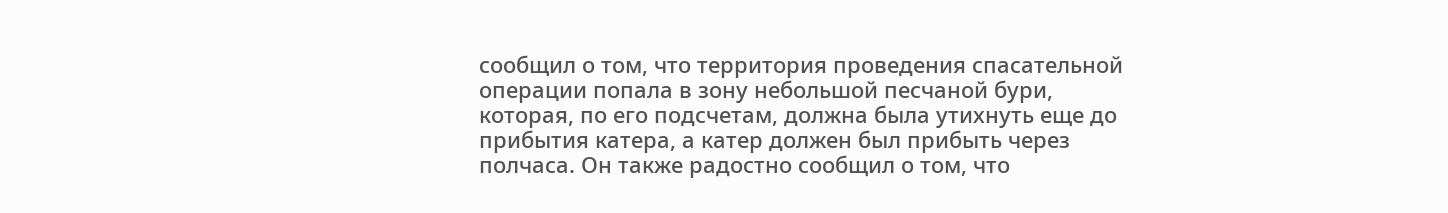сообщил о том, что территория проведения спасательной операции попала в зону небольшой песчаной бури, которая, по его подсчетам, должна была утихнуть еще до прибытия катера, а катер должен был прибыть через полчаса. Он также радостно сообщил о том, что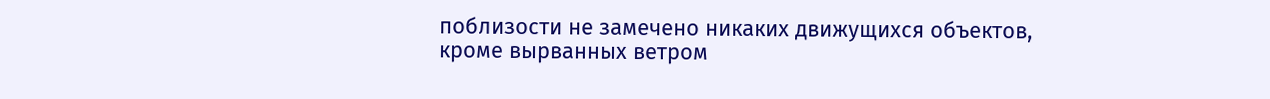поблизости не замечено никаких движущихся объектов, кроме вырванных ветром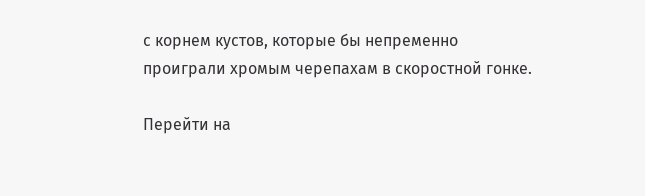с корнем кустов, которые бы непременно проиграли хромым черепахам в скоростной гонке.

Перейти на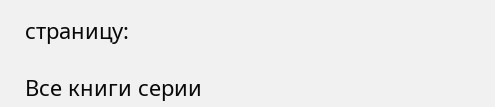страницу:

Все книги серии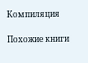Компиляция

Похожие книги